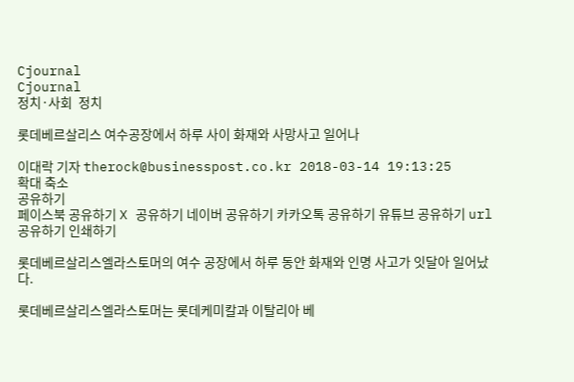Cjournal
Cjournal
정치·사회  정치

롯데베르살리스 여수공장에서 하루 사이 화재와 사망사고 일어나

이대락 기자 therock@businesspost.co.kr 2018-03-14 19:13:25
확대 축소
공유하기
페이스북 공유하기 X 공유하기 네이버 공유하기 카카오톡 공유하기 유튜브 공유하기 url 공유하기 인쇄하기

롯데베르살리스엘라스토머의 여수 공장에서 하루 동안 화재와 인명 사고가 잇달아 일어났다.

롯데베르살리스엘라스토머는 롯데케미칼과 이탈리아 베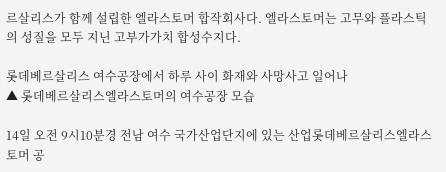르살리스가 함께 설립한 엘라스토머 합작회사다. 엘라스토머는 고무와 플라스틱의 성질을 모두 지닌 고부가가치 합성수지다.

롯데베르살리스 여수공장에서 하루 사이 화재와 사망사고 일어나
▲ 롯데베르살리스엘라스토머의 여수공장 모습

14일 오전 9시10분경 전남 여수 국가산업단지에 있는 산업롯데베르살리스엘라스토머 공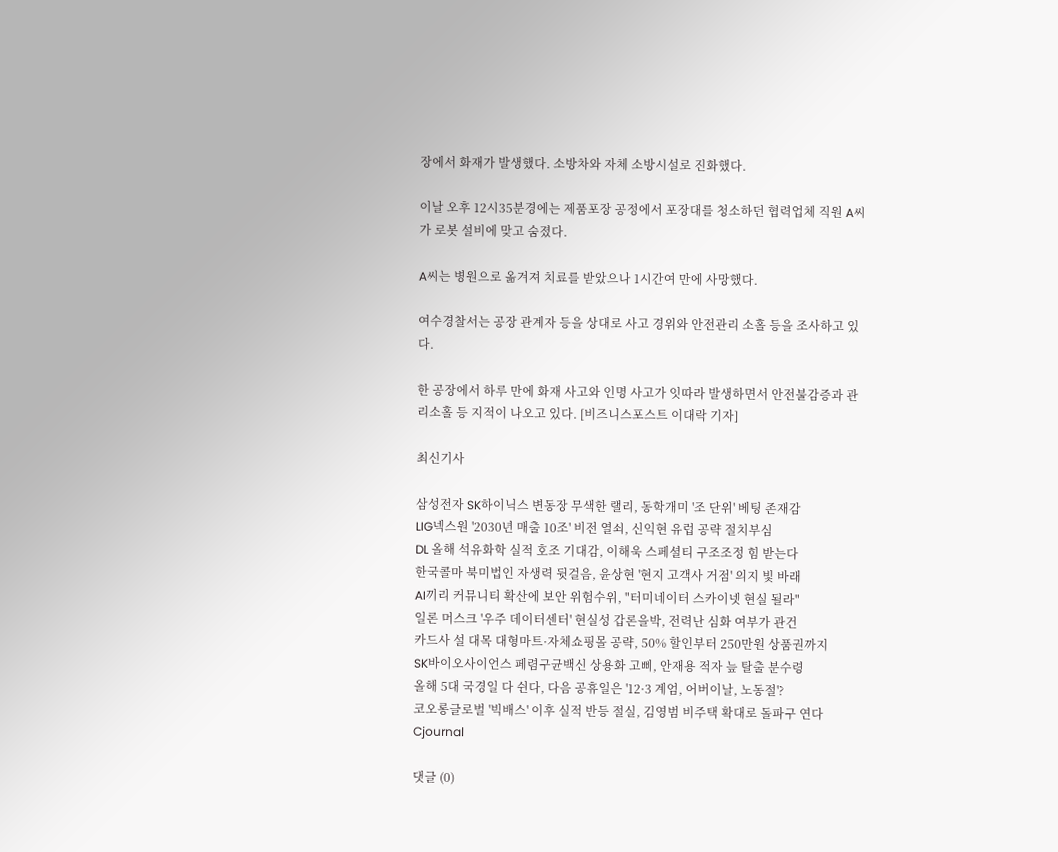장에서 화재가 발생했다. 소방차와 자체 소방시설로 진화했다.

이날 오후 12시35분경에는 제품포장 공정에서 포장대를 청소하던 협력업체 직원 A씨가 로봇 설비에 맞고 숨졌다.

A씨는 병원으로 옮겨져 치료를 받았으나 1시간여 만에 사망했다.

여수경찰서는 공장 관계자 등을 상대로 사고 경위와 안전관리 소홀 등을 조사하고 있다.

한 공장에서 하루 만에 화재 사고와 인명 사고가 잇따라 발생하면서 안전불감증과 관리소홀 등 지적이 나오고 있다. [비즈니스포스트 이대락 기자]

최신기사

삼성전자 SK하이닉스 변동장 무색한 랠리, 동학개미 '조 단위' 베팅 존재감
LIG넥스원 '2030년 매출 10조' 비전 열쇠, 신익현 유럽 공략 절치부심
DL 올해 석유화학 실적 호조 기대감, 이해욱 스페셜티 구조조정 힘 받는다
한국콜마 북미법인 자생력 뒷걸음, 윤상현 '현지 고객사 거점' 의지 빛 바래
AI끼리 커뮤니티 확산에 보안 위험수위, "터미네이터 스카이넷 현실 될라"
일론 머스크 '우주 데이터센터' 현실성 갑론을박, 전력난 심화 여부가 관건
카드사 설 대목 대형마트·자체쇼핑몰 공략, 50% 할인부터 250만원 상품권까지
SK바이오사이언스 페렴구균백신 상용화 고삐, 안재용 적자 늪 탈출 분수령
올해 5대 국경일 다 쉰다, 다음 공휴일은 '12·3 계엄, 어버이날, 노동절'?
코오롱글로벌 '빅배스' 이후 실적 반등 절실, 김영범 비주택 확대로 돌파구 연다
Cjournal

댓글 (0)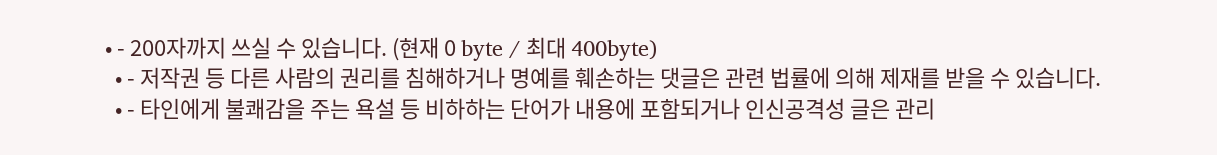• - 200자까지 쓰실 수 있습니다. (현재 0 byte / 최대 400byte)
  • - 저작권 등 다른 사람의 권리를 침해하거나 명예를 훼손하는 댓글은 관련 법률에 의해 제재를 받을 수 있습니다.
  • - 타인에게 불쾌감을 주는 욕설 등 비하하는 단어가 내용에 포함되거나 인신공격성 글은 관리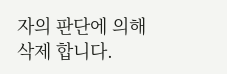자의 판단에 의해 삭제 합니다.